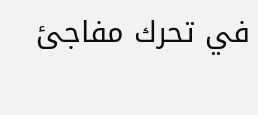في تحرك مفاجئ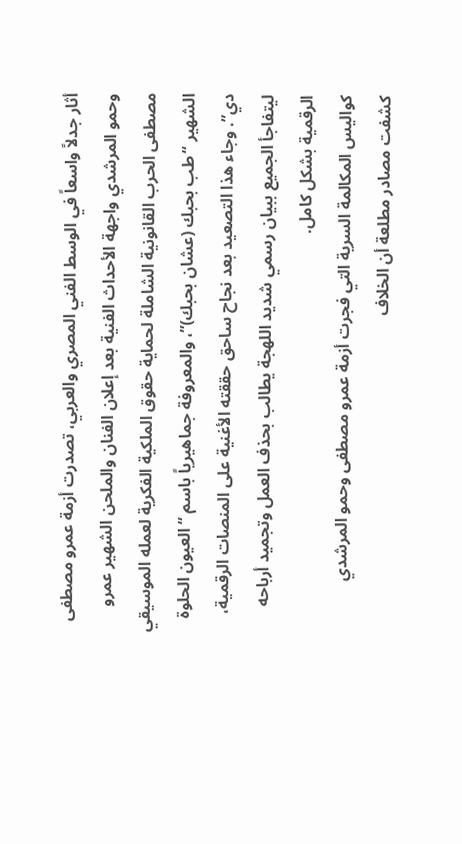أثار جدلاً واسعاً في الوسط الفني المصري والعربي، تصدرت أزمة عمرو مصطفى وحمو المرشدي واجهة الأحداث الفنية بعد إعلان الفنان والملحن الشهير عمرو مصطفى الحرب القانونية الشاملة لحماية حقوق الملكية الفكرية لعمله الموسيقي الشهير “طب بحبك (عشان بحبك)”، والمعروفة جماهيرياً باسم “العيون الحلوة دي”. وجاء هذا التصعيد بعد نجاح ساحق حققته الأغنية على المنصات الرقمية، ليتفاجأ الجميع ببيان رسمي شديد اللهجة يطالب بحذف العمل وتجميد أرباحه الرقمية بشكل كامل.
كواليس المكالمة السرية التي فجرت أزمة عمرو مصطفى وحمو المرشدي
كشفت مصادر مطلعة أن الخلاف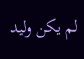لم يكن وليد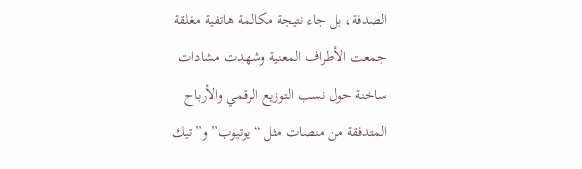الصدفة، بل جاء نتيجة مكالمة هاتفية مغلقة جمعت الأطراف المعنية وشهدت مشادات ساخنة حول نسب التوزيع الرقمي والأرباح المتدفقة من منصات مثل “يوتيوب” و”تيك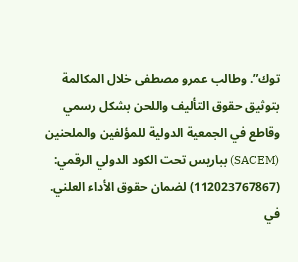توك”. وطالب عمرو مصطفى خلال المكالمة بتوثيق حقوق التأليف واللحن بشكل رسمي وقاطع في الجمعية الدولية للمؤلفين والملحنين (SACEM) بباريس تحت الكود الدولي الرقمي: (112023767867) لضمان حقوق الأداء العلني.
في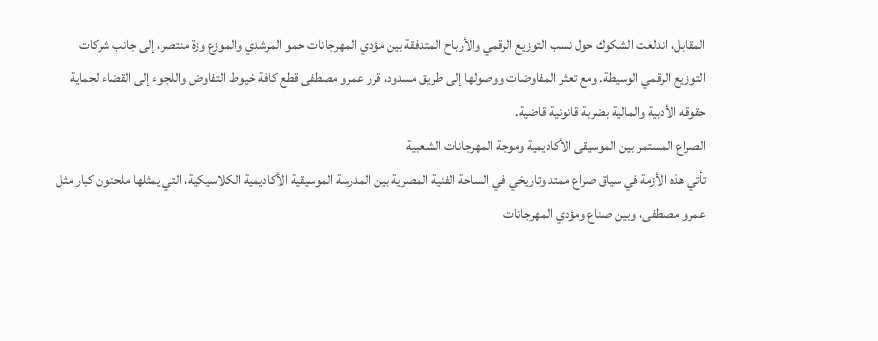المقابل، اندلعت الشكوك حول نسب التوزيع الرقمي والأرباح المتدفقة بين مؤدي المهرجانات حمو المرشدي والموزع وزة منتصر، إلى جانب شركات التوزيع الرقمي الوسيطة. ومع تعثر المفاوضات ووصولها إلى طريق مسدود، قرر عمرو مصطفى قطع كافة خيوط التفاوض واللجوء إلى القضاء لحماية حقوقه الأدبية والمالية بضربة قانونية قاضية.
الصراع المستمر بين الموسيقى الأكاديمية وموجة المهرجانات الشعبية
تأتي هذه الأزمة في سياق صراع ممتد وتاريخي في الساحة الفنية المصرية بين المدرسة الموسيقية الأكاديمية الكلاسيكية، التي يمثلها ملحنون كبار مثل عمرو مصطفى، وبين صناع ومؤدي المهرجانات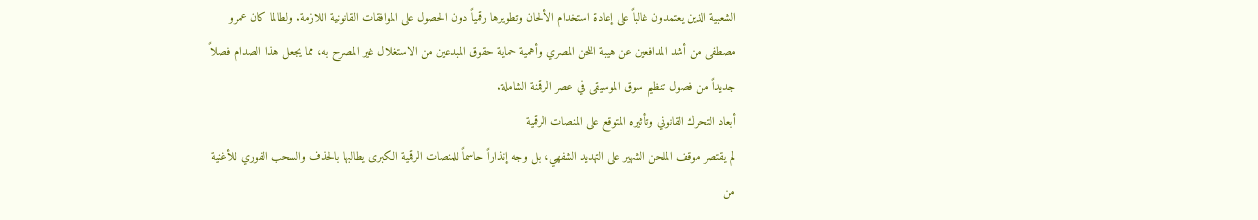الشعبية الذين يعتمدون غالباً على إعادة استخدام الألحان وتطويرها رقمياً دون الحصول على الموافقات القانونية اللازمة. ولطالما كان عمرو مصطفى من أشد المدافعين عن هيبة اللحن المصري وأهمية حماية حقوق المبدعين من الاستغلال غير المصرح به، مما يجعل هذا الصدام فصلاً جديداً من فصول تنظيم سوق الموسيقى في عصر الرقمنة الشاملة.
أبعاد التحرك القانوني وتأثيره المتوقع على المنصات الرقمية
لم يقتصر موقف الملحن الشهير على التهديد الشفهي، بل وجه إنذاراً حاسماً للمنصات الرقمية الكبرى يطالبها بالحذف والسحب الفوري للأغنية من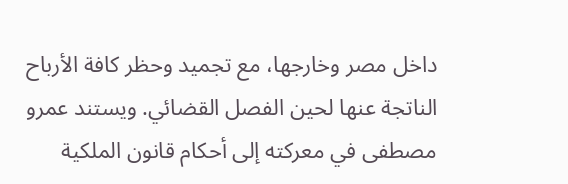داخل مصر وخارجها، مع تجميد وحظر كافة الأرباح الناتجة عنها لحين الفصل القضائي. ويستند عمرو مصطفى في معركته إلى أحكام قانون الملكية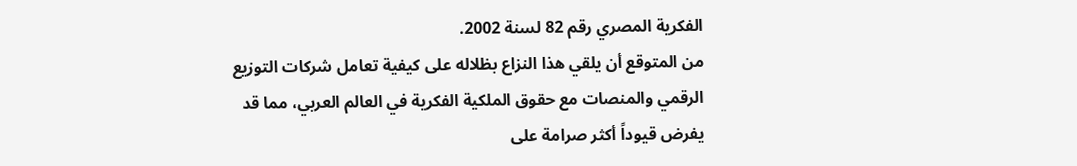الفكرية المصري رقم 82 لسنة 2002.
من المتوقع أن يلقي هذا النزاع بظلاله على كيفية تعامل شركات التوزيع الرقمي والمنصات مع حقوق الملكية الفكرية في العالم العربي، مما قد يفرض قيوداً أكثر صرامة على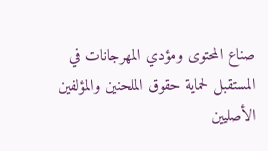صناع المحتوى ومؤدي المهرجانات في المستقبل لحماية حقوق الملحنين والمؤلفين الأصليين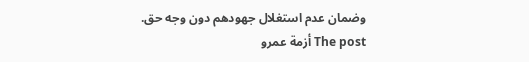وضمان عدم استغلال جهودهم دون وجه حق.
The post أزمة عمرو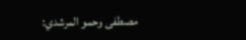مصطفى وحمو المرشدي: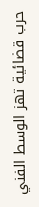حرب قضائية تهز الوسط الفني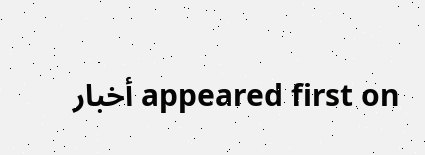appeared first on أخبار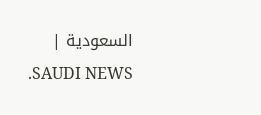السعودية | SAUDI NEWS.